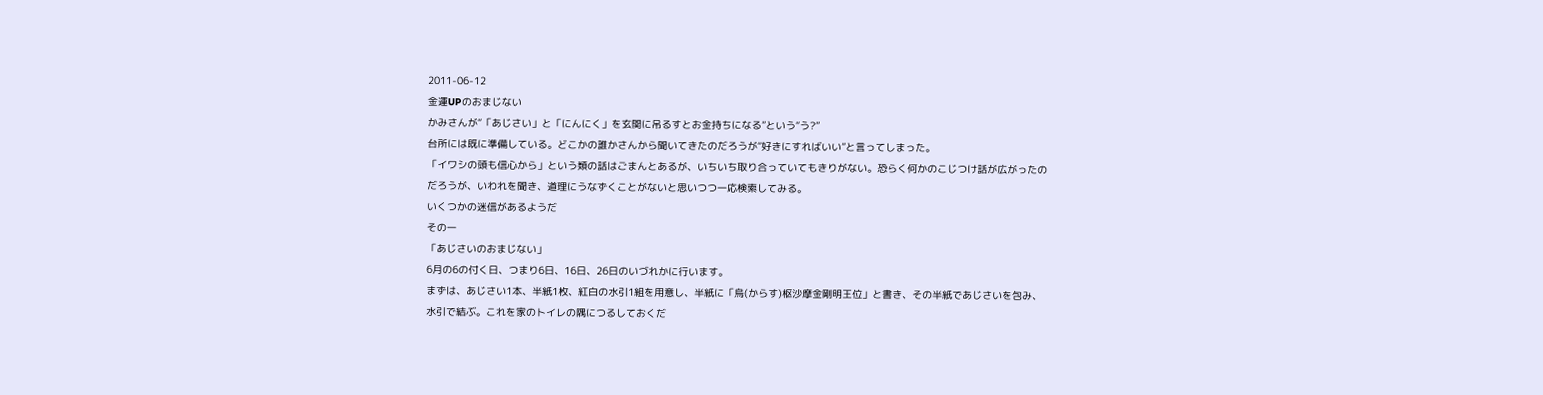2011-06-12
金運UPのおまじない
かみさんが“「あじさい」と「にんにく」を玄関に吊るすとお金持ちになる”という“う?”
台所には既に準備している。どこかの誰かさんから聞いてきたのだろうが“好きにすればいい”と言ってしまった。
「イワシの頭も信心から」という類の話はごまんとあるが、いちいち取り合っていてもきりがない。恐らく何かのこじつけ話が広がったのだろうが、いわれを聞き、道理にうなずくことがないと思いつつ一応検索してみる。
いくつかの迷信があるようだ
その一
「あじさいのおまじない」
6月の6の付く日、つまり6日、16日、26日のいづれかに行います。
まずは、あじさい1本、半紙1枚、紅白の水引1組を用意し、半紙に「烏(からす)枢沙摩金剛明王位」と書き、その半紙であじさいを包み、水引で結ぶ。これを家のトイレの隅につるしておくだ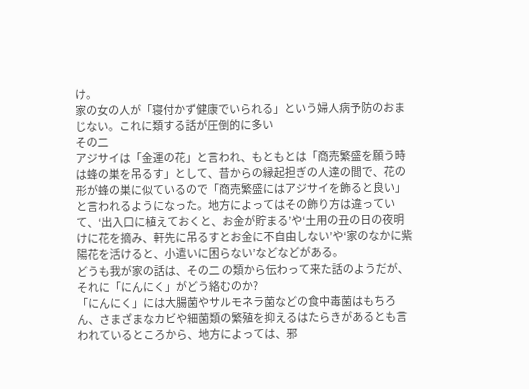け。
家の女の人が「寝付かず健康でいられる」という婦人病予防のおまじない。これに類する話が圧倒的に多い
その二
アジサイは「金運の花」と言われ、もともとは「商売繁盛を願う時は蜂の巣を吊るす」として、昔からの縁起担ぎの人達の間で、花の形が蜂の巣に似ているので「商売繁盛にはアジサイを飾ると良い」と言われるようになった。地方によってはその飾り方は違っていて、‘出入口に植えておくと、お金が貯まる’や‘土用の丑の日の夜明けに花を摘み、軒先に吊るすとお金に不自由しない’や‘家のなかに紫陽花を活けると、小遣いに困らない’などなどがある。
どうも我が家の話は、その二 の類から伝わって来た話のようだが、それに「にんにく」がどう絡むのか?
「にんにく」には大腸菌やサルモネラ菌などの食中毒菌はもちろん、さまざまなカビや細菌類の繁殖を抑えるはたらきがあるとも言われているところから、地方によっては、邪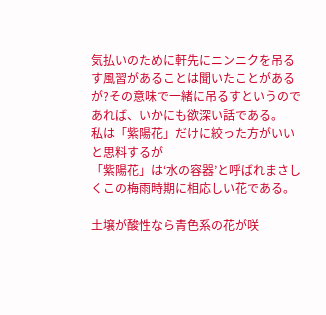気払いのために軒先にニンニクを吊るす風習があることは聞いたことがあるが?その意味で一緒に吊るすというのであれば、いかにも欲深い話である。
私は「紫陽花」だけに絞った方がいいと思料するが
「紫陽花」は‘水の容器’と呼ばれまさしくこの梅雨時期に相応しい花である。

土壌が酸性なら青色系の花が咲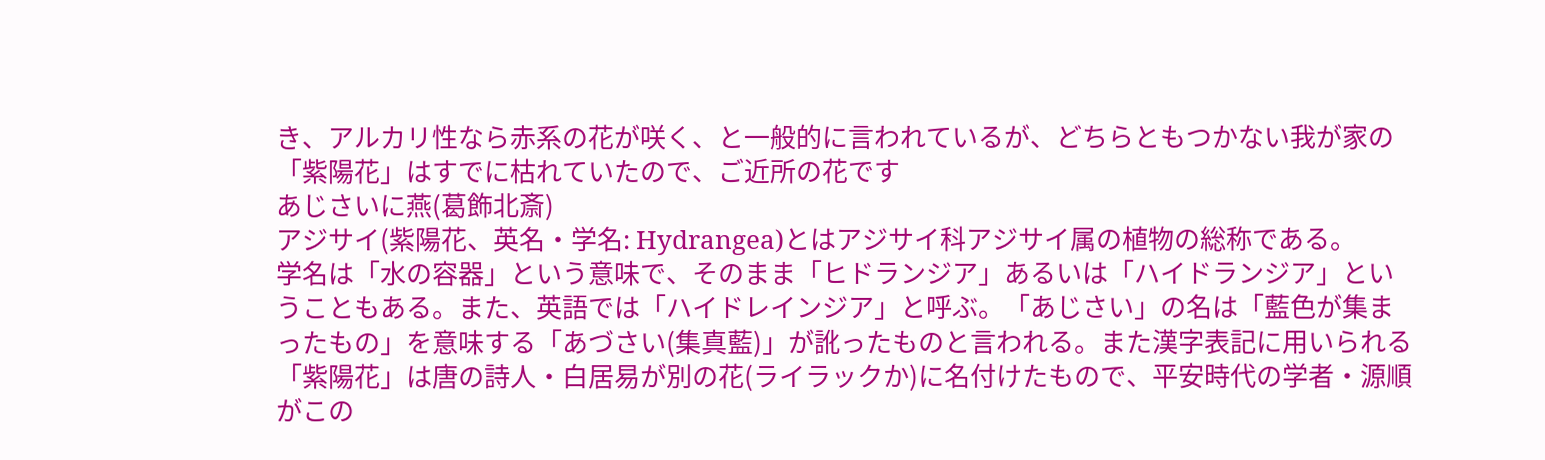き、アルカリ性なら赤系の花が咲く、と一般的に言われているが、どちらともつかない我が家の「紫陽花」はすでに枯れていたので、ご近所の花です
あじさいに燕(葛飾北斎)
アジサイ(紫陽花、英名・学名: Hydrangea)とはアジサイ科アジサイ属の植物の総称である。
学名は「水の容器」という意味で、そのまま「ヒドランジア」あるいは「ハイドランジア」ということもある。また、英語では「ハイドレインジア」と呼ぶ。「あじさい」の名は「藍色が集まったもの」を意味する「あづさい(集真藍)」が訛ったものと言われる。また漢字表記に用いられる「紫陽花」は唐の詩人・白居易が別の花(ライラックか)に名付けたもので、平安時代の学者・源順がこの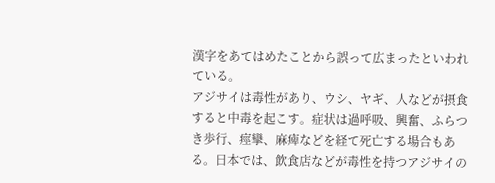漢字をあてはめたことから誤って広まったといわれている。
アジサイは毒性があり、ウシ、ヤギ、人などが摂食すると中毒を起こす。症状は過呼吸、興奮、ふらつき歩行、痙攣、麻痺などを経て死亡する場合もある。日本では、飲食店などが毒性を持つアジサイの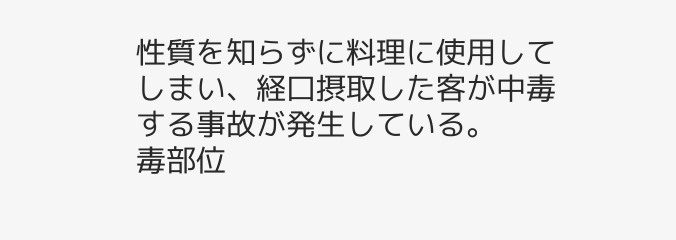性質を知らずに料理に使用してしまい、経口摂取した客が中毒する事故が発生している。
毒部位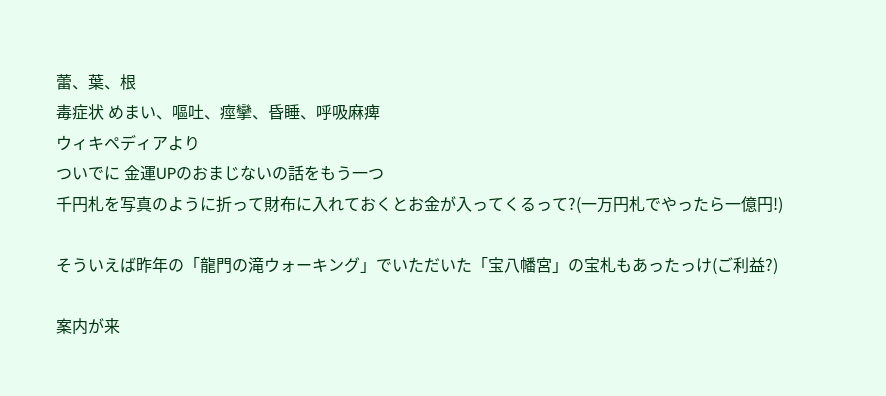蕾、葉、根
毒症状 めまい、嘔吐、痙攣、昏睡、呼吸麻痺
ウィキペディアより
ついでに 金運UPのおまじないの話をもう一つ
千円札を写真のように折って財布に入れておくとお金が入ってくるって?(一万円札でやったら一億円!)

そういえば昨年の「龍門の滝ウォーキング」でいただいた「宝八幡宮」の宝札もあったっけ(ご利益?)

案内が来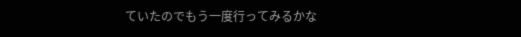ていたのでもう一度行ってみるかな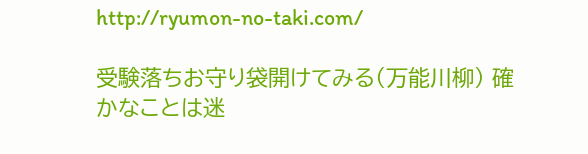http://ryumon-no-taki.com/

受験落ちお守り袋開けてみる(万能川柳) 確かなことは迷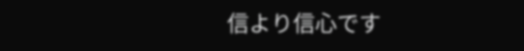信より信心です